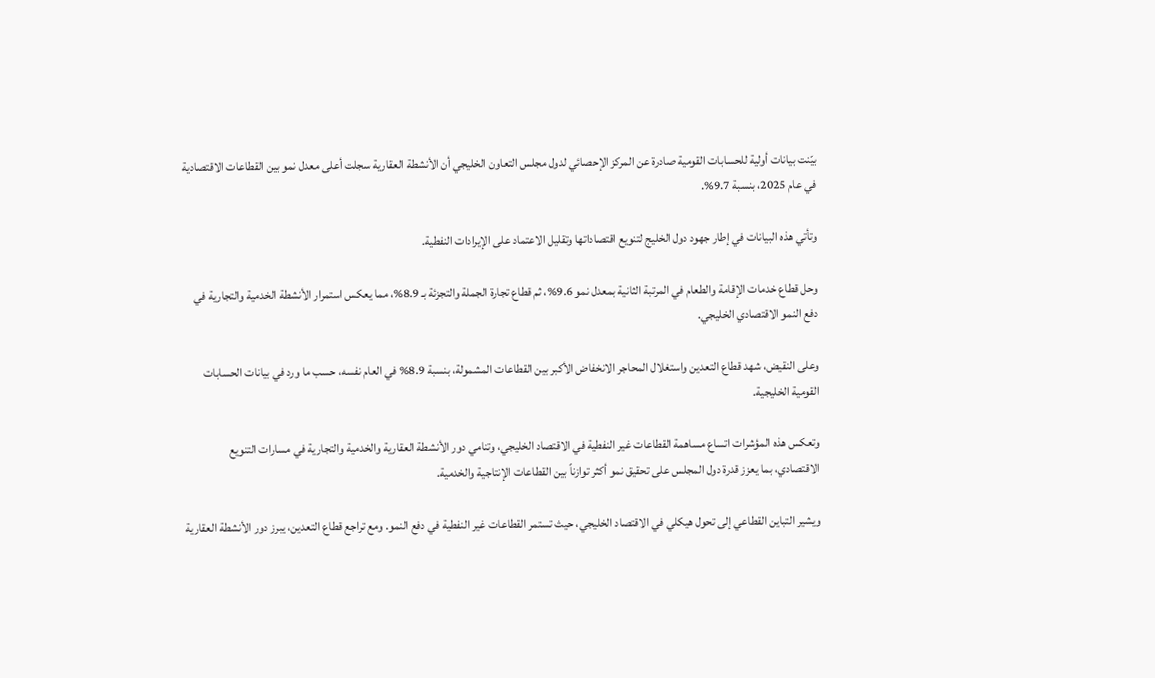بيّنت بيانات أولية للحسابات القومية صادرة عن المركز الإحصائي لدول مجلس التعاون الخليجي أن الأنشطة العقارية سجلت أعلى معدل نمو بين القطاعات الاقتصادية في عام 2025، بنسبة 9.7%.

وتأتي هذه البيانات في إطار جهود دول الخليج لتنويع اقتصاداتها وتقليل الاعتماد على الإيرادات النفطية.

وحل قطاع خدمات الإقامة والطعام في المرتبة الثانية بمعدل نمو 9.6%، ثم قطاع تجارة الجملة والتجزئة بـ 8.9%، مما يعكس استمرار الأنشطة الخدمية والتجارية في دفع النمو الاقتصادي الخليجي.

وعلى النقيض، شهد قطاع التعدين واستغلال المحاجر الانخفاض الأكبر بين القطاعات المشمولة، بنسبة 8.9% في العام نفسه، حسب ما ورد في بيانات الحسابات القومية الخليجية.

وتعكس هذه المؤشرات اتساع مساهمة القطاعات غير النفطية في الاقتصاد الخليجي، وتنامي دور الأنشطة العقارية والخدمية والتجارية في مسارات التنويع الاقتصادي، بما يعزز قدرة دول المجلس على تحقيق نمو أكثر توازناً بين القطاعات الإنتاجية والخدمية.

ويشير التباين القطاعي إلى تحول هيكلي في الاقتصاد الخليجي، حيث تستمر القطاعات غير النفطية في دفع النمو. ومع تراجع قطاع التعدين، يبرز دور الأنشطة العقارية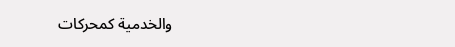والخدمية كمحركات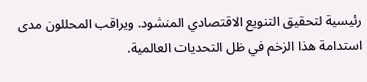رئيسية لتحقيق التنويع الاقتصادي المنشود. ويراقب المحللون مدى استدامة هذا الزخم في ظل التحديات العالمية.